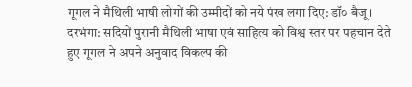गूगल ने मैथिली भाषी लोगों की उम्मीदों को नये पंख लगा दिए: डॉ० बैजू।
दरभंगा: सदियों पुरानी मैथिली भाषा एवं साहित्य को विश्व स्तर पर पहचान देते हुए गूगल ने अपने अनुवाद विकल्प की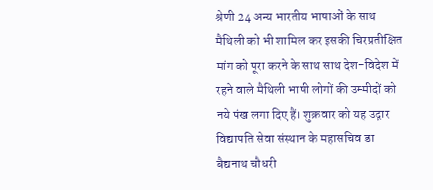श्रेणी 24 अन्य भारतीय भाषाओं के साथ मैथिली को भी शामिल कर इसकी चिरप्रतीक्षित मांग को पूरा करने के साथ साथ देश-विदेश में रहने वाले मैथिली भाषी लोगों की उम्मीदों को नये पंख लगा दिए हैं। शुक्रवार को यह उद्गार विद्यापति सेवा संस्थान के महासचिव डा बैद्यनाथ चौधरी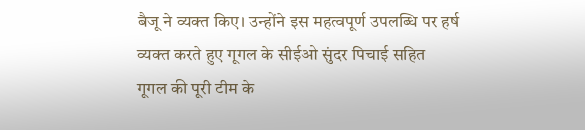बैजू ने व्यक्त किए। उन्होंने इस महत्वपूर्ण उपलब्धि पर हर्ष व्यक्त करते हुए गूगल के सीईओ सुंदर पिचाई सहित गूगल की पूरी टीम के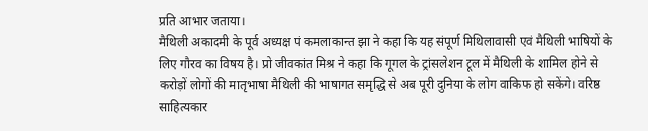प्रति आभार जताया।
मैथिली अकादमी के पूर्व अध्यक्ष पं कमलाकान्त झा ने कहा कि यह संपूर्ण मिथिलावासी एवं मैथिली भाषियों के लिए गौरव का विषय है। प्रो जीवकांत मिश्र ने कहा कि गूगल के ट्रांसलेशन टूल में मैथिली के शामिल होने से करोड़ों लोगों की मातृभाषा मैथिली की भाषागत समृद्धि से अब पूरी दुनिया के लोग वाकिफ हो सकेंगे। वरिष्ठ साहित्यकार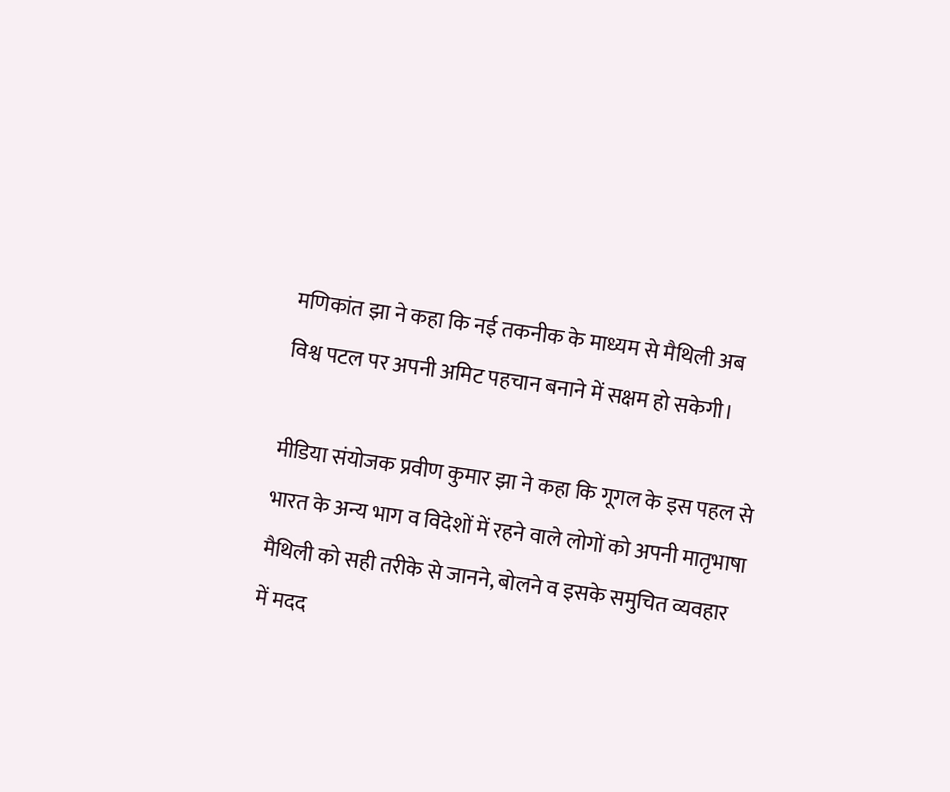मणिकांत झा ने कहा कि नई तकनीक के माध्यम से मैथिली अब विश्व पटल पर अपनी अमिट पहचान बनाने में सक्षम हो सकेगी।

मीडिया संयोजक प्रवीण कुमार झा ने कहा कि गूगल के इस पहल से भारत के अन्य भाग व विदेशों में रहने वाले लोगों को अपनी मातृभाषा मैथिली को सही तरीके से जानने, बोलने व इसके समुचित व्यवहार में मदद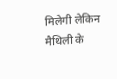मिलेगी लेकिन मैथिली के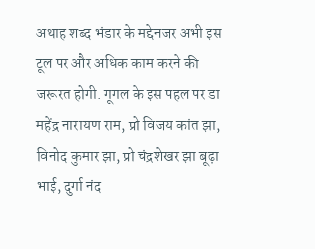अथाह शब्द भंडार के मद्देनजर अभी इस टूल पर और अधिक काम करने की जरूरत होगी. गूगल के इस पहल पर डा महेंद्र नारायण राम, प्रो विजय कांत झा, विनोद कुमार झा, प्रो चंद्रशेखर झा बूढ़ा भाई, दुर्गा नंद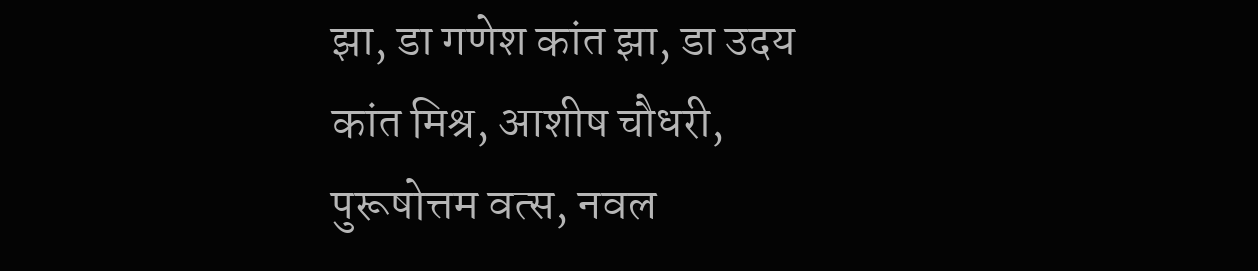झा, डा गणेश कांत झा, डा उदय कांत मिश्र, आशीष चौधरी, पुरूषोत्तम वत्स, नवल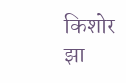किशोर झा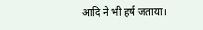आदि ने भी हर्ष जताया।